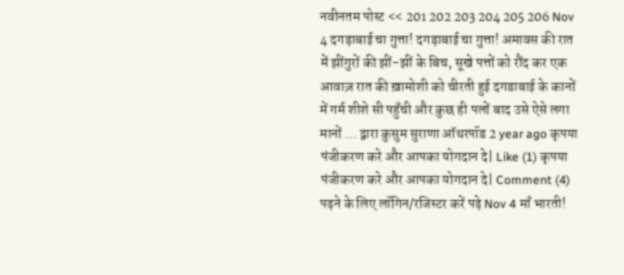नवीनतम पोस्ट << 201 202 203 204 205 206 Nov 4 दगड़ाबाई चा गुत्ता! दगड़ाबाई चा गुत्ता! अमावस की रात में झींगुरों की झीं-झीं के बिच, सूखे पत्तों को रौंद कर एक आवाज़ रात की ख़ामोशी को चीरती हुई दगडाबाई के कानों में गर्म शीशे सी पहुँची और कुछ ही पलों बाद उसे ऐसे लगा मानों ... द्वारा कुसुम सुराणा ऑथरपॉड 2 year ago कृपया पंजीकरण करे और आपका योगदान दे| Like (1) कृपया पंजीकरण करे और आपका योगदान दे| Comment (4) पढ़ने के लिए लॉगिन/रजिस्टर करें पढ़े Nov 4 माँ भारती!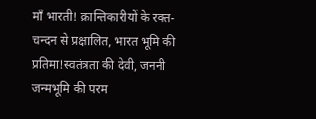माँ भारती! क्रान्तिकारीयों के रक्त-चन्दन से प्रक्षालित, भारत भूमि की प्रतिमा!स्वतंत्रता की देवी, जननी जन्मभूमि की परम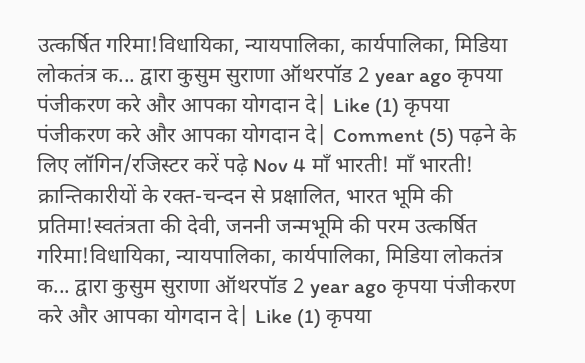उत्कर्षित गरिमा!विधायिका, न्यायपालिका, कार्यपालिका, मिडिया लोकतंत्र क... द्वारा कुसुम सुराणा ऑथरपॉड 2 year ago कृपया पंजीकरण करे और आपका योगदान दे| Like (1) कृपया पंजीकरण करे और आपका योगदान दे| Comment (5) पढ़ने के लिए लॉगिन/रजिस्टर करें पढ़े Nov 4 माँ भारती! माँ भारती! क्रान्तिकारीयों के रक्त-चन्दन से प्रक्षालित, भारत भूमि की प्रतिमा!स्वतंत्रता की देवी, जननी जन्मभूमि की परम उत्कर्षित गरिमा!विधायिका, न्यायपालिका, कार्यपालिका, मिडिया लोकतंत्र क... द्वारा कुसुम सुराणा ऑथरपॉड 2 year ago कृपया पंजीकरण करे और आपका योगदान दे| Like (1) कृपया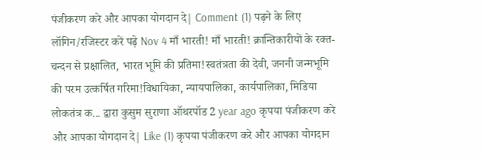पंजीकरण करे और आपका योगदान दे| Comment (1) पढ़ने के लिए लॉगिन/रजिस्टर करें पढ़े Nov 4 माँ भारती! माँ भारती! क्रान्तिकारीयों के रक्त-चन्दन से प्रक्षालित, भारत भूमि की प्रतिमा!स्वतंत्रता की देवी, जननी जन्मभूमि की परम उत्कर्षित गरिमा!विधायिका, न्यायपालिका, कार्यपालिका, मिडिया लोकतंत्र क... द्वारा कुसुम सुराणा ऑथरपॉड 2 year ago कृपया पंजीकरण करे और आपका योगदान दे| Like (1) कृपया पंजीकरण करे और आपका योगदान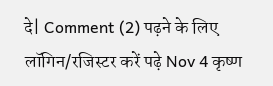दे| Comment (2) पढ़ने के लिए लॉगिन/रजिस्टर करें पढ़े Nov 4 कृष्ण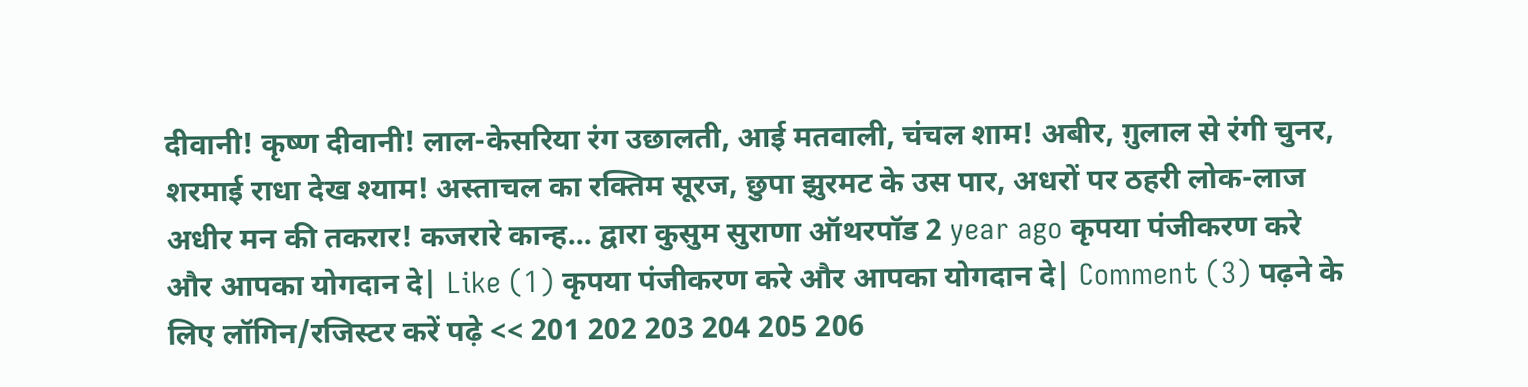दीवानी! कृष्ण दीवानी! लाल-केसरिया रंग उछालती, आई मतवाली, चंचल शाम! अबीर, ग़ुलाल से रंगी चुनर, शरमाई राधा देख श्याम! अस्ताचल का रक्तिम सूरज, छुपा झुरमट के उस पार, अधरों पर ठहरी लोक-लाज अधीर मन की तकरार! कजरारे कान्ह... द्वारा कुसुम सुराणा ऑथरपॉड 2 year ago कृपया पंजीकरण करे और आपका योगदान दे| Like (1) कृपया पंजीकरण करे और आपका योगदान दे| Comment (3) पढ़ने के लिए लॉगिन/रजिस्टर करें पढ़े << 201 202 203 204 205 206